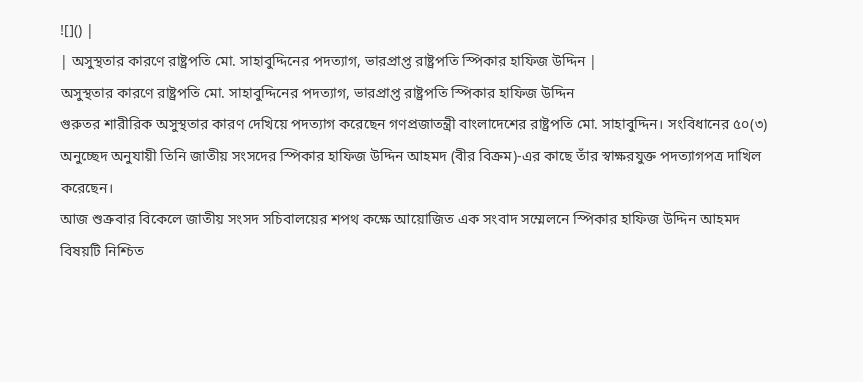![]() |
| অসুস্থতার কারণে রাষ্ট্রপতি মো. সাহাবুদ্দিনের পদত্যাগ, ভারপ্রাপ্ত রাষ্ট্রপতি স্পিকার হাফিজ উদ্দিন |
অসুস্থতার কারণে রাষ্ট্রপতি মো. সাহাবুদ্দিনের পদত্যাগ, ভারপ্রাপ্ত রাষ্ট্রপতি স্পিকার হাফিজ উদ্দিন
গুরুতর শারীরিক অসুস্থতার কারণ দেখিয়ে পদত্যাগ করেছেন গণপ্রজাতন্ত্রী বাংলাদেশের রাষ্ট্রপতি মো. সাহাবুদ্দিন। সংবিধানের ৫০(৩) অনুচ্ছেদ অনুযায়ী তিনি জাতীয় সংসদের স্পিকার হাফিজ উদ্দিন আহমদ (বীর বিক্রম)-এর কাছে তাঁর স্বাক্ষরযুক্ত পদত্যাগপত্র দাখিল করেছেন।
আজ শুক্রবার বিকেলে জাতীয় সংসদ সচিবালয়ের শপথ কক্ষে আয়োজিত এক সংবাদ সম্মেলনে স্পিকার হাফিজ উদ্দিন আহমদ বিষয়টি নিশ্চিত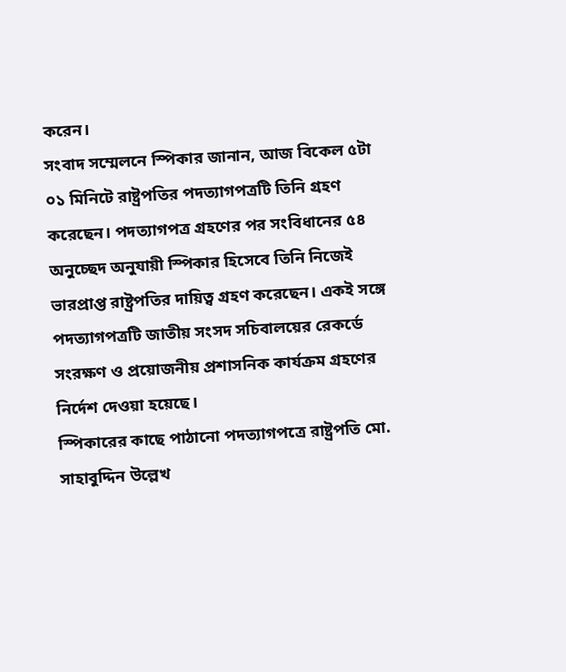করেন।
সংবাদ সম্মেলনে স্পিকার জানান, আজ বিকেল ৫টা ০১ মিনিটে রাষ্ট্রপতির পদত্যাগপত্রটি তিনি গ্রহণ করেছেন। পদত্যাগপত্র গ্রহণের পর সংবিধানের ৫৪ অনুচ্ছেদ অনুযায়ী স্পিকার হিসেবে তিনি নিজেই ভারপ্রাপ্ত রাষ্ট্রপতির দায়িত্ব গ্রহণ করেছেন। একই সঙ্গে পদত্যাগপত্রটি জাতীয় সংসদ সচিবালয়ের রেকর্ডে সংরক্ষণ ও প্রয়োজনীয় প্রশাসনিক কার্যক্রম গ্রহণের নির্দেশ দেওয়া হয়েছে।
স্পিকারের কাছে পাঠানো পদত্যাগপত্রে রাষ্ট্রপতি মো. সাহাবুদ্দিন উল্লেখ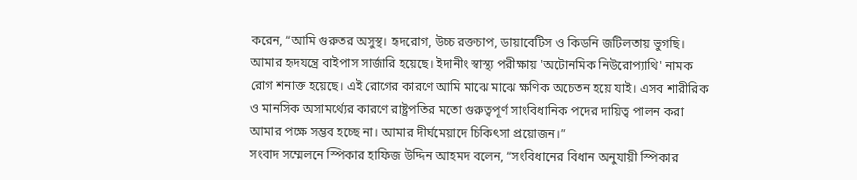করেন, “আমি গুরুতর অসুস্থ। হৃদরোগ, উচ্চ রক্তচাপ, ডায়াবেটিস ও কিডনি জটিলতায় ভুগছি। আমার হৃদযন্ত্রে বাইপাস সার্জারি হয়েছে। ইদানীং স্বাস্থ্য পরীক্ষায় 'অটোনমিক নিউরোপ্যাথি' নামক রোগ শনাক্ত হয়েছে। এই রোগের কারণে আমি মাঝে মাঝে ক্ষণিক অচেতন হয়ে যাই। এসব শারীরিক ও মানসিক অসামর্থ্যের কারণে রাষ্ট্রপতির মতো গুরুত্বপূর্ণ সাংবিধানিক পদের দায়িত্ব পালন করা আমার পক্ষে সম্ভব হচ্ছে না। আমার দীর্ঘমেয়াদে চিকিৎসা প্রয়োজন।”
সংবাদ সম্মেলনে স্পিকার হাফিজ উদ্দিন আহমদ বলেন, “সংবিধানের বিধান অনুযায়ী স্পিকার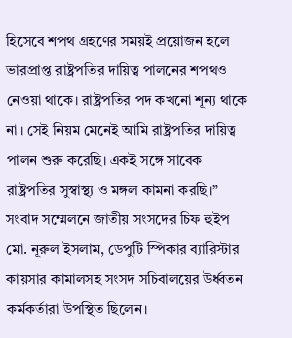হিসেবে শপথ গ্রহণের সময়ই প্রয়োজন হলে ভারপ্রাপ্ত রাষ্ট্রপতির দায়িত্ব পালনের শপথও নেওয়া থাকে। রাষ্ট্রপতির পদ কখনো শূন্য থাকে না। সেই নিয়ম মেনেই আমি রাষ্ট্রপতির দায়িত্ব পালন শুরু করেছি। একই সঙ্গে সাবেক রাষ্ট্রপতির সুস্বাস্থ্য ও মঙ্গল কামনা করছি।”
সংবাদ সম্মেলনে জাতীয় সংসদের চিফ হুইপ মো. নূরুল ইসলাম, ডেপুটি স্পিকার ব্যারিস্টার কায়সার কামালসহ সংসদ সচিবালয়ের উর্ধ্বতন কর্মকর্তারা উপস্থিত ছিলেন।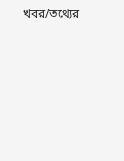খবর/তথ্যের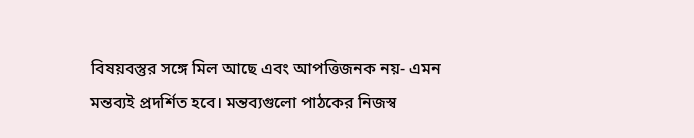বিষয়বস্তুর সঙ্গে মিল আছে এবং আপত্তিজনক নয়- এমন মন্তব্যই প্রদর্শিত হবে। মন্তব্যগুলো পাঠকের নিজস্ব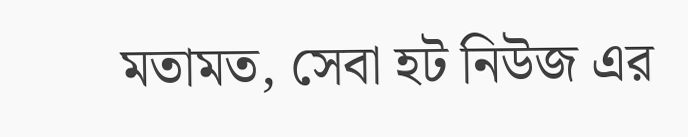মতামত, সেবা হট নিউজ এর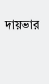দায়ভার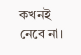কখনই নেবে না।